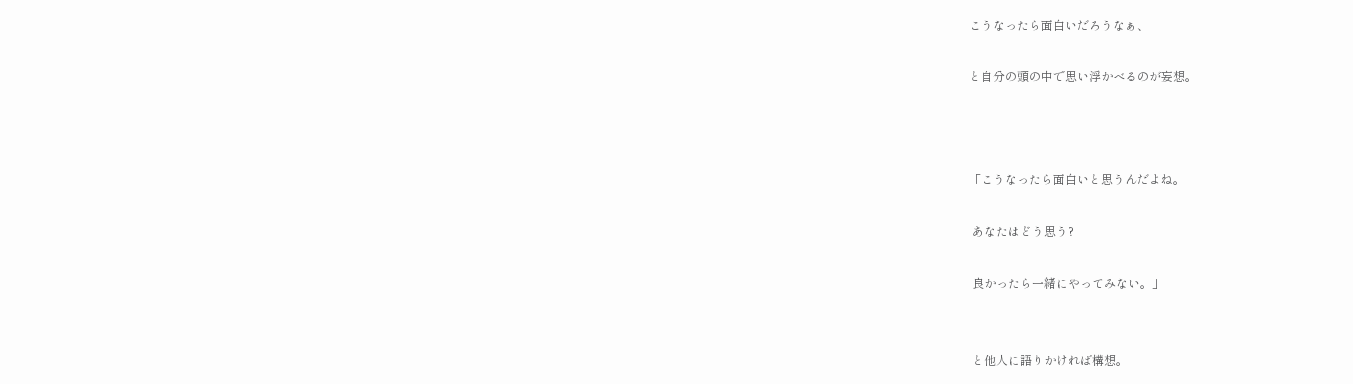こうなったら面白いだろうなぁ、

と自分の頭の中で思い浮かべるのが妄想。



「こうなったら面白いと思うんだよね。

 あなたはどう思う?

 良かったら一緒にやってみない。」


 と他人に語りかければ構想。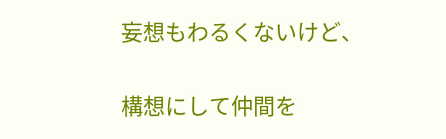妄想もわるくないけど、

構想にして仲間を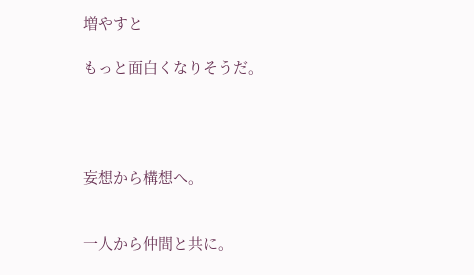増やすと

もっと面白くなりそうだ。




妄想から構想へ。


一人から仲間と共に。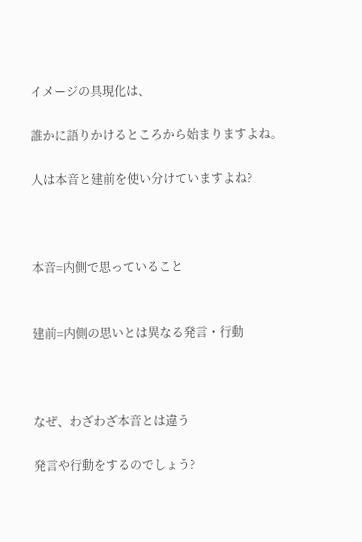イメージの具現化は、

誰かに語りかけるところから始まりますよね。

人は本音と建前を使い分けていますよね?



本音=内側で思っていること


建前=内側の思いとは異なる発言・行動



なぜ、わざわざ本音とは違う

発言や行動をするのでしょう?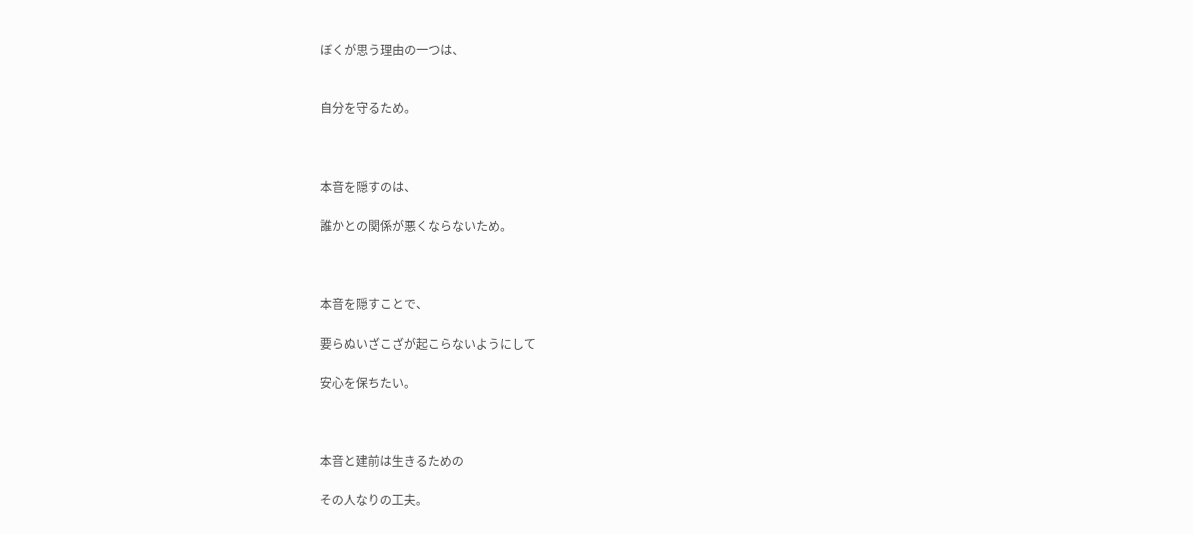ぼくが思う理由の一つは、


自分を守るため。



本音を隠すのは、

誰かとの関係が悪くならないため。



本音を隠すことで、

要らぬいざこざが起こらないようにして

安心を保ちたい。



本音と建前は生きるための

その人なりの工夫。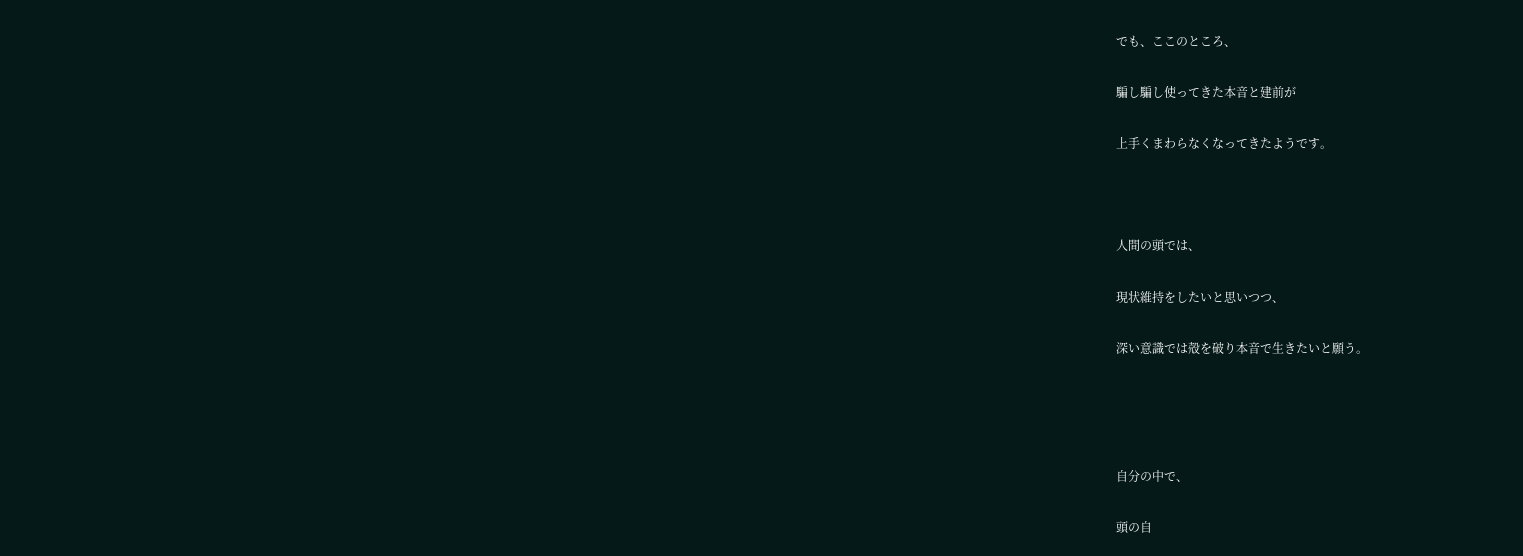でも、ここのところ、

騙し騙し使ってきた本音と建前が

上手くまわらなくなってきたようです。



人間の頭では、

現状維持をしたいと思いつつ、

深い意識では殻を破り本音で生きたいと願う。




自分の中で、

頭の自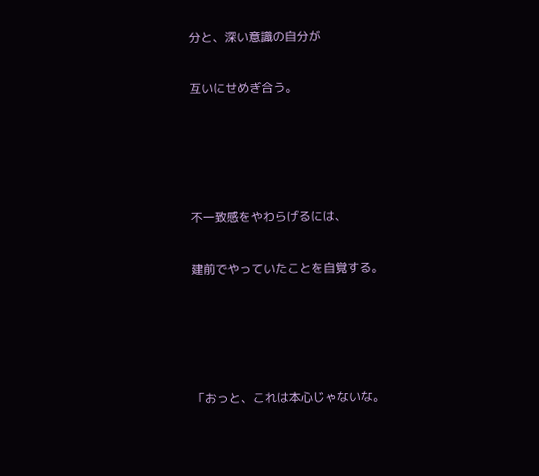分と、深い意識の自分が

互いにせめぎ合う。




不一致感をやわらげるには、

建前でやっていたことを自覚する。




「おっと、これは本心じゃないな。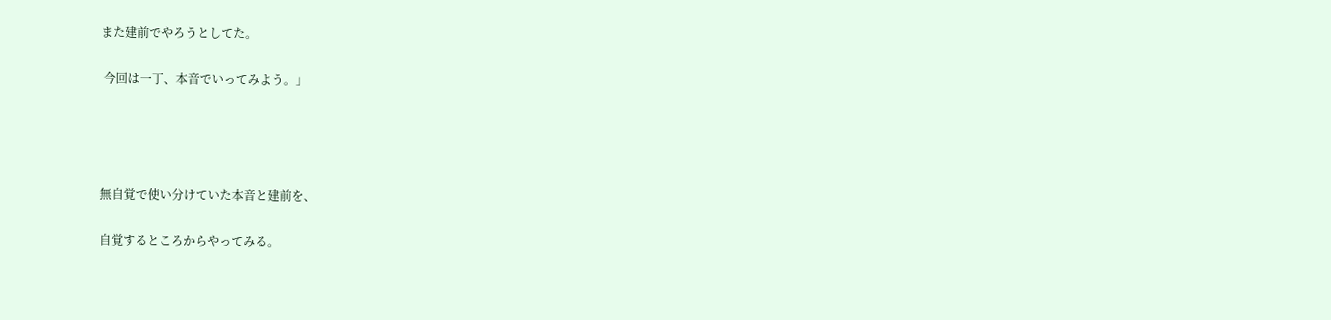また建前でやろうとしてた。

 今回は一丁、本音でいってみよう。」




無自覚で使い分けていた本音と建前を、

自覚するところからやってみる。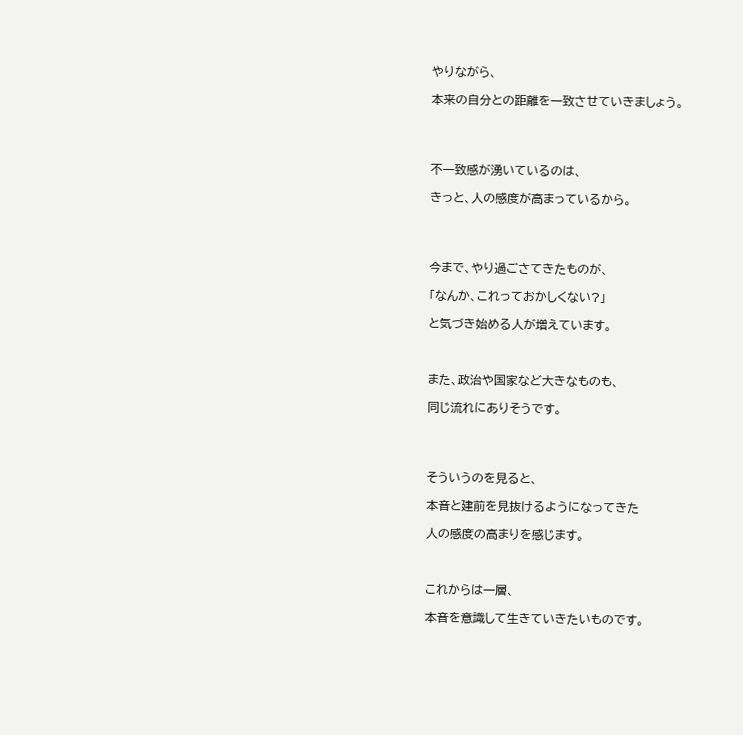やりながら、

本来の自分との距離を一致させていきましょう。




不一致感が湧いているのは、

きっと、人の感度が高まっているから。




今まで、やり過ごさてきたものが、

「なんか、これっておかしくない?」

と気づき始める人が増えています。



また、政治や国家など大きなものも、

同じ流れにありそうです。




そういうのを見ると、

本音と建前を見抜けるようになってきた

人の感度の高まりを感じます。



これからは一層、

本音を意識して生きていきたいものです。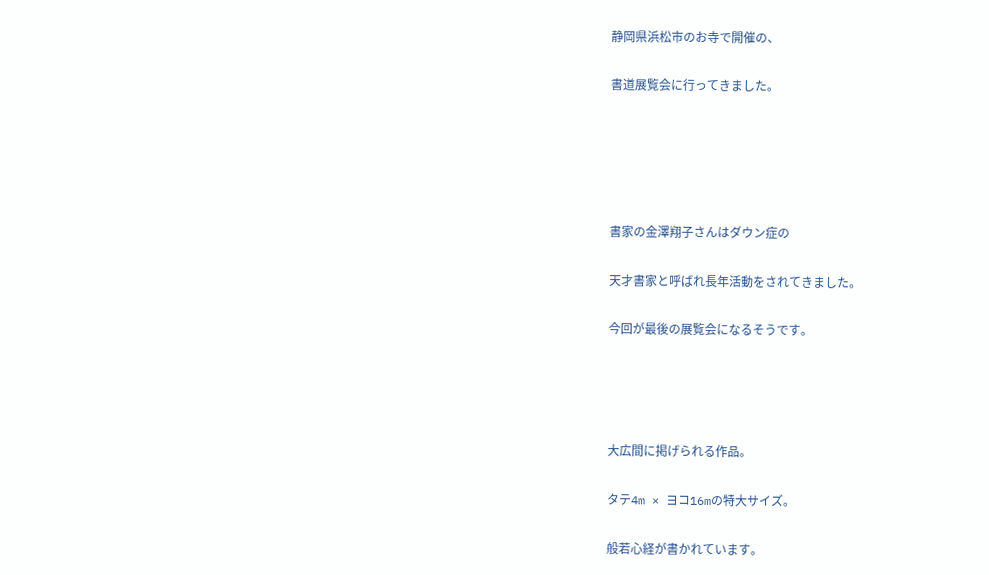静岡県浜松市のお寺で開催の、

書道展覧会に行ってきました。





書家の金澤翔子さんはダウン症の

天才書家と呼ばれ長年活動をされてきました。

今回が最後の展覧会になるそうです。




大広間に掲げられる作品。

タテ4m × ヨコ16mの特大サイズ。

般若心経が書かれています。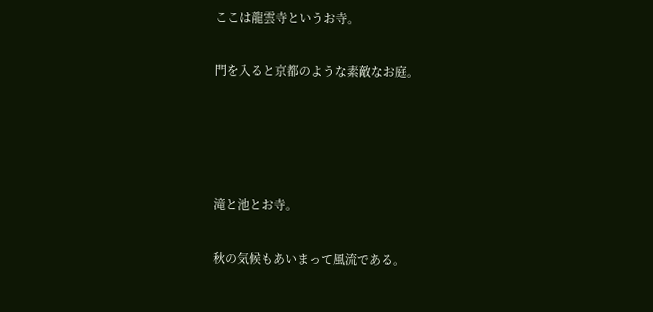ここは龍雲寺というお寺。

門を入ると京都のような素敵なお庭。




滝と池とお寺。

秋の気候もあいまって風流である。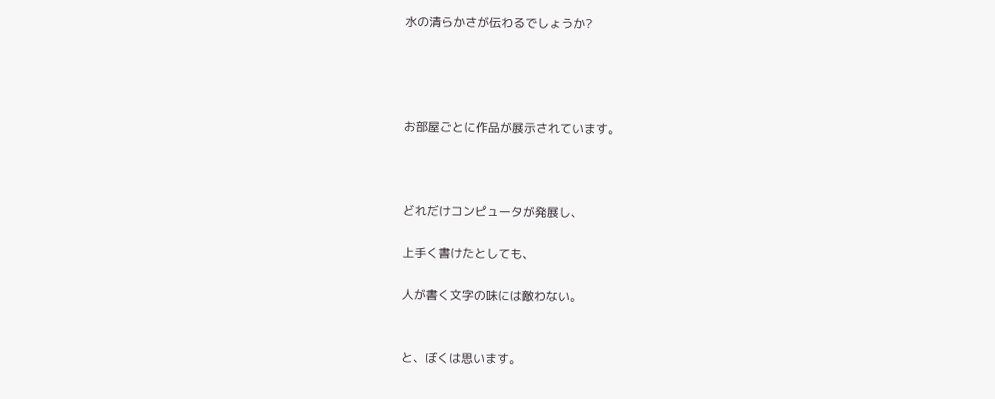水の清らかさが伝わるでしょうか?




お部屋ごとに作品が展示されています。



どれだけコンピュータが発展し、

上手く書けたとしても、

人が書く文字の味には敵わない。


と、ぼくは思います。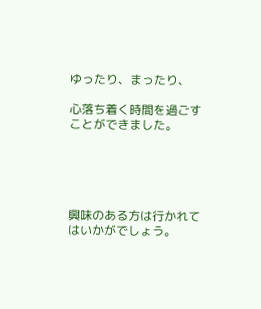ゆったり、まったり、

心落ち着く時間を過ごすことができました。





興味のある方は行かれてはいかがでしょう。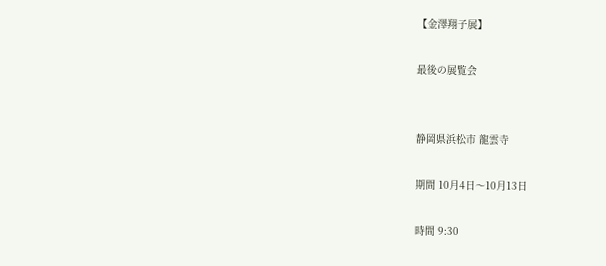【金澤翔子展】

最後の展覧会


静岡県浜松市 龍雲寺

期間 10月4日〜10月13日

時間 9:30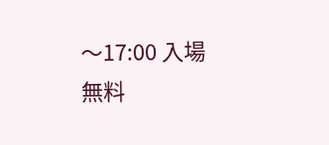〜17:00 入場無料